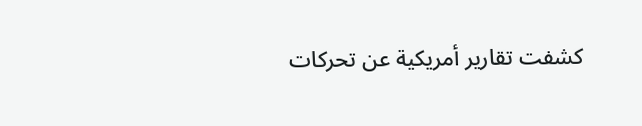كشفت تقارير أمريكية عن تحركات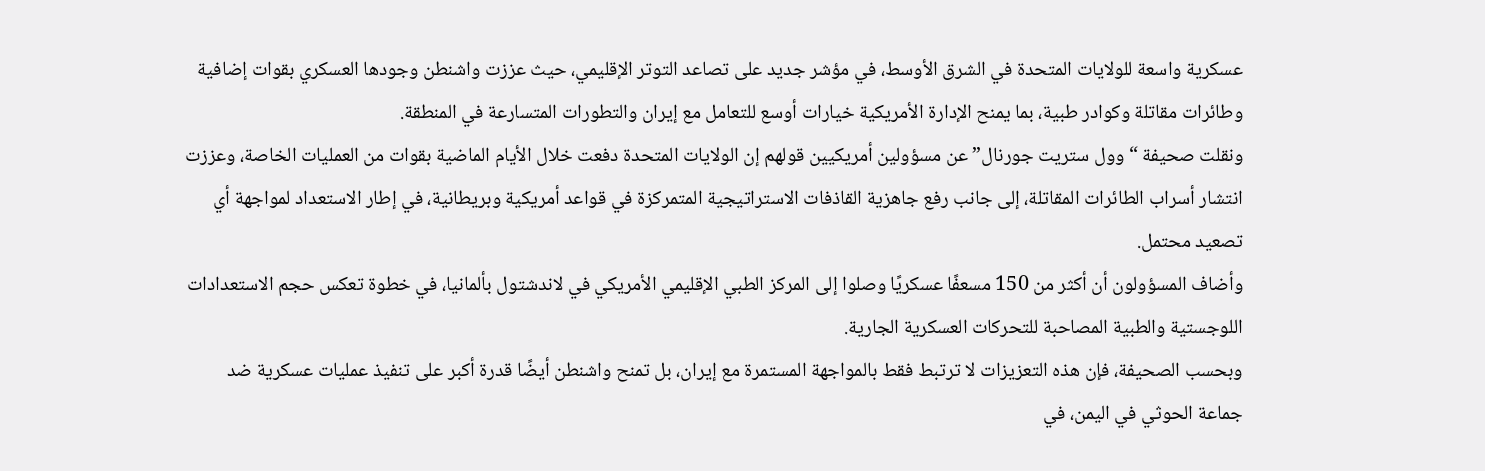عسكرية واسعة للولايات المتحدة في الشرق الأوسط، في مؤشر جديد على تصاعد التوتر الإقليمي، حيث عززت واشنطن وجودها العسكري بقوات إضافية وطائرات مقاتلة وكوادر طبية، بما يمنح الإدارة الأمريكية خيارات أوسع للتعامل مع إيران والتطورات المتسارعة في المنطقة.
ونقلت صحيفة “وول ستريت جورنال” عن مسؤولين أمريكيين قولهم إن الولايات المتحدة دفعت خلال الأيام الماضية بقوات من العمليات الخاصة، وعززت انتشار أسراب الطائرات المقاتلة، إلى جانب رفع جاهزية القاذفات الاستراتيجية المتمركزة في قواعد أمريكية وبريطانية، في إطار الاستعداد لمواجهة أي تصعيد محتمل.
وأضاف المسؤولون أن أكثر من 150 مسعفًا عسكريًا وصلوا إلى المركز الطبي الإقليمي الأمريكي في لاندشتول بألمانيا، في خطوة تعكس حجم الاستعدادات اللوجستية والطبية المصاحبة للتحركات العسكرية الجارية.
وبحسب الصحيفة، فإن هذه التعزيزات لا ترتبط فقط بالمواجهة المستمرة مع إيران، بل تمنح واشنطن أيضًا قدرة أكبر على تنفيذ عمليات عسكرية ضد جماعة الحوثي في اليمن، في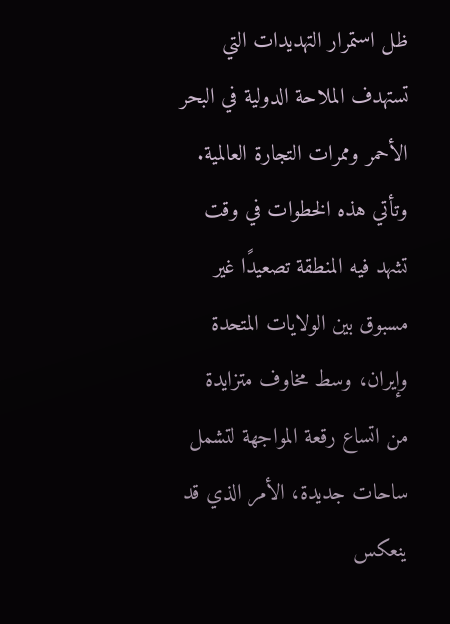ظل استمرار التهديدات التي تستهدف الملاحة الدولية في البحر الأحمر وممرات التجارة العالمية.
وتأتي هذه الخطوات في وقت تشهد فيه المنطقة تصعيدًا غير مسبوق بين الولايات المتحدة وإيران، وسط مخاوف متزايدة من اتساع رقعة المواجهة لتشمل ساحات جديدة، الأمر الذي قد ينعكس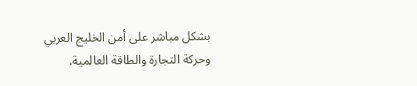بشكل مباشر على أمن الخليج العربي وحركة التجارة والطاقة العالمية.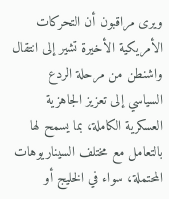ويرى مراقبون أن التحركات الأمريكية الأخيرة تشير إلى انتقال واشنطن من مرحلة الردع السياسي إلى تعزيز الجاهزية العسكرية الكاملة، بما يسمح لها بالتعامل مع مختلف السيناريوهات المحتملة، سواء في الخليج أو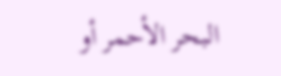البحر الأحمر أو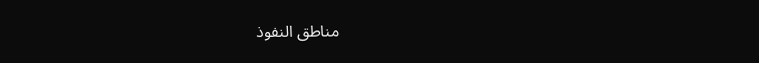مناطق النفوذ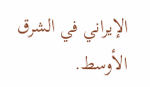الإيراني في الشرق الأوسط.